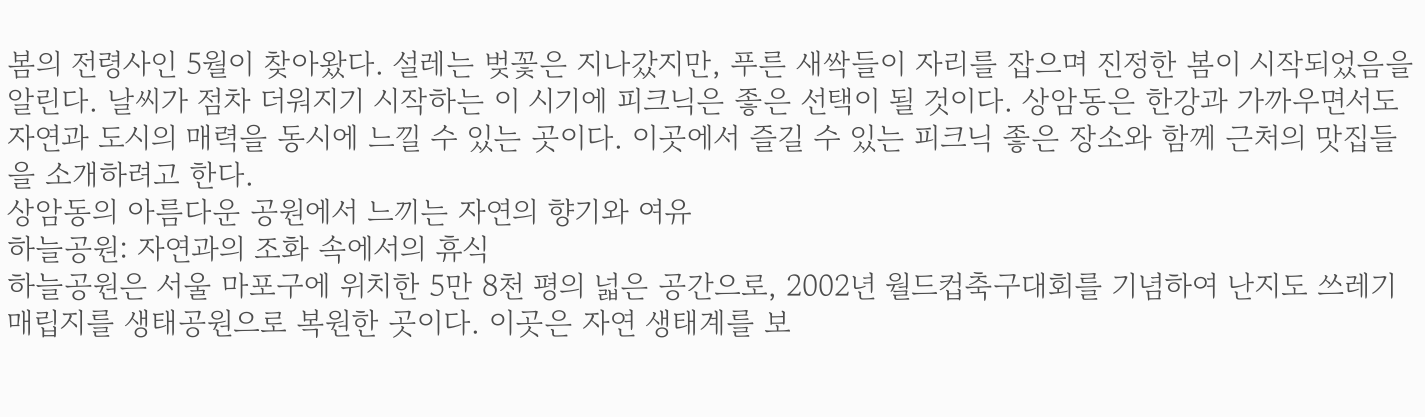봄의 전령사인 5월이 찾아왔다. 설레는 벚꽃은 지나갔지만, 푸른 새싹들이 자리를 잡으며 진정한 봄이 시작되었음을 알린다. 날씨가 점차 더워지기 시작하는 이 시기에 피크닉은 좋은 선택이 될 것이다. 상암동은 한강과 가까우면서도 자연과 도시의 매력을 동시에 느낄 수 있는 곳이다. 이곳에서 즐길 수 있는 피크닉 좋은 장소와 함께 근처의 맛집들을 소개하려고 한다.
상암동의 아름다운 공원에서 느끼는 자연의 향기와 여유
하늘공원: 자연과의 조화 속에서의 휴식
하늘공원은 서울 마포구에 위치한 5만 8천 평의 넓은 공간으로, 2002년 월드컵축구대회를 기념하여 난지도 쓰레기 매립지를 생태공원으로 복원한 곳이다. 이곳은 자연 생태계를 보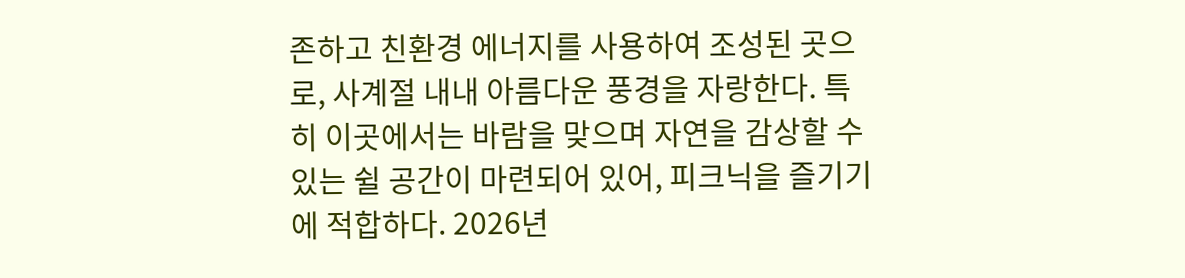존하고 친환경 에너지를 사용하여 조성된 곳으로, 사계절 내내 아름다운 풍경을 자랑한다. 특히 이곳에서는 바람을 맞으며 자연을 감상할 수 있는 쉴 공간이 마련되어 있어, 피크닉을 즐기기에 적합하다. 2026년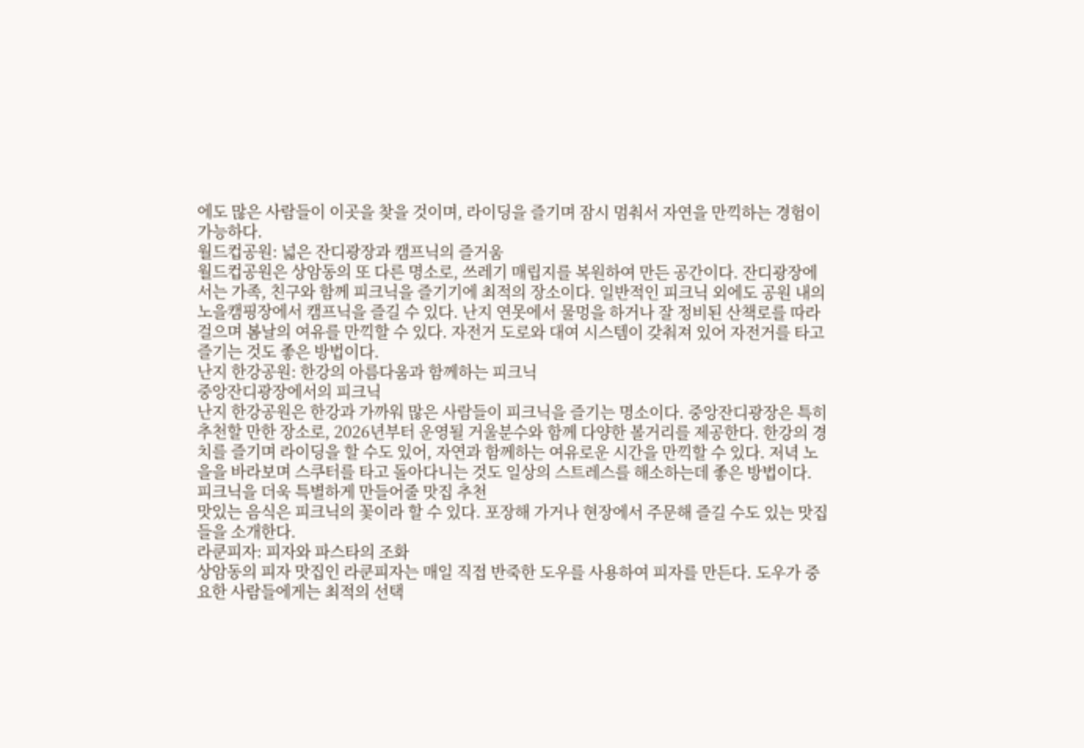에도 많은 사람들이 이곳을 찾을 것이며, 라이딩을 즐기며 잠시 멈춰서 자연을 만끽하는 경험이 가능하다.
월드컵공원: 넓은 잔디광장과 캠프닉의 즐거움
월드컵공원은 상암동의 또 다른 명소로, 쓰레기 매립지를 복원하여 만든 공간이다. 잔디광장에서는 가족, 친구와 함께 피크닉을 즐기기에 최적의 장소이다. 일반적인 피크닉 외에도 공원 내의 노을캠핑장에서 캠프닉을 즐길 수 있다. 난지 연못에서 물멍을 하거나 잘 정비된 산책로를 따라 걸으며 봄날의 여유를 만끽할 수 있다. 자전거 도로와 대여 시스템이 갖춰져 있어 자전거를 타고 즐기는 것도 좋은 방법이다.
난지 한강공원: 한강의 아름다움과 함께하는 피크닉
중앙잔디광장에서의 피크닉
난지 한강공원은 한강과 가까워 많은 사람들이 피크닉을 즐기는 명소이다. 중앙잔디광장은 특히 추천할 만한 장소로, 2026년부터 운영될 거울분수와 함께 다양한 볼거리를 제공한다. 한강의 경치를 즐기며 라이딩을 할 수도 있어, 자연과 함께하는 여유로운 시간을 만끽할 수 있다. 저녁 노을을 바라보며 스쿠터를 타고 돌아다니는 것도 일상의 스트레스를 해소하는데 좋은 방법이다.
피크닉을 더욱 특별하게 만들어줄 맛집 추천
맛있는 음식은 피크닉의 꽃이라 할 수 있다. 포장해 가거나 현장에서 주문해 즐길 수도 있는 맛집들을 소개한다.
라쿤피자: 피자와 파스타의 조화
상암동의 피자 맛집인 라쿤피자는 매일 직접 반죽한 도우를 사용하여 피자를 만든다. 도우가 중요한 사람들에게는 최적의 선택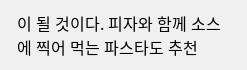이 될 것이다. 피자와 함께 소스에 찍어 먹는 파스타도 추천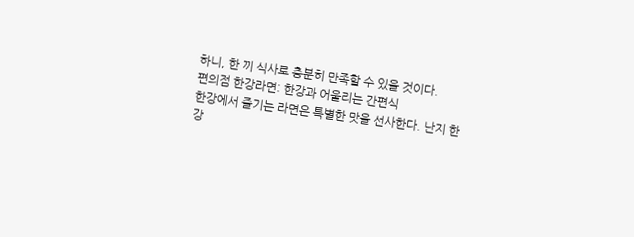하니, 한 끼 식사로 충분히 만족할 수 있을 것이다.
편의점 한강라면: 한강과 어울리는 간편식
한강에서 즐기는 라면은 특별한 맛을 선사한다. 난지 한강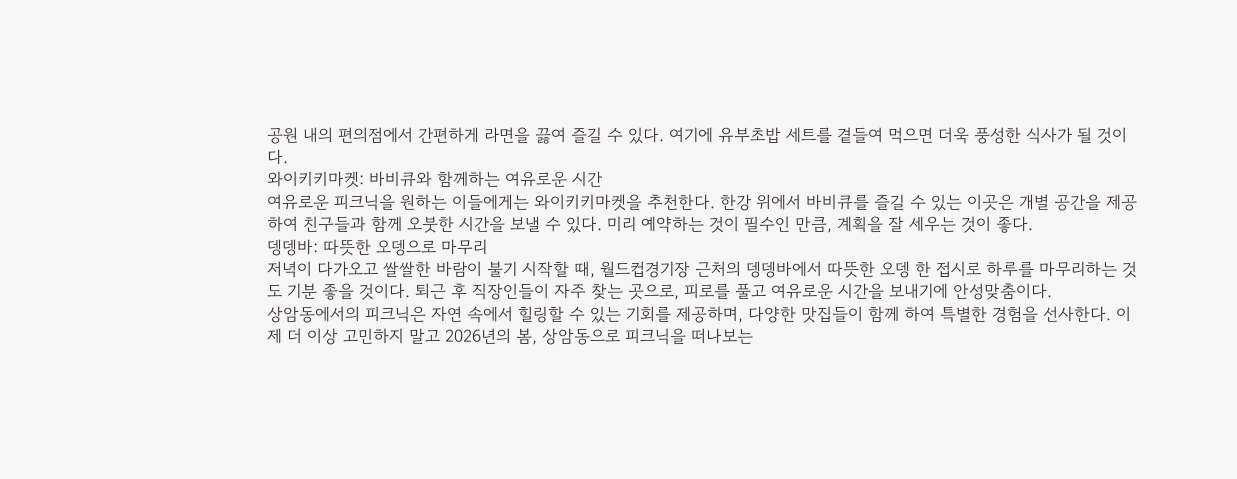공원 내의 편의점에서 간편하게 라면을 끓여 즐길 수 있다. 여기에 유부초밥 세트를 곁들여 먹으면 더욱 풍성한 식사가 될 것이다.
와이키키마켓: 바비큐와 함께하는 여유로운 시간
여유로운 피크닉을 원하는 이들에게는 와이키키마켓을 추천한다. 한강 위에서 바비큐를 즐길 수 있는 이곳은 개별 공간을 제공하여 친구들과 함께 오붓한 시간을 보낼 수 있다. 미리 예약하는 것이 필수인 만큼, 계획을 잘 세우는 것이 좋다.
뎅뎅바: 따뜻한 오뎅으로 마무리
저녁이 다가오고 쌀쌀한 바람이 불기 시작할 때, 월드컵경기장 근처의 뎅뎅바에서 따뜻한 오뎅 한 접시로 하루를 마무리하는 것도 기분 좋을 것이다. 퇴근 후 직장인들이 자주 찾는 곳으로, 피로를 풀고 여유로운 시간을 보내기에 안성맞춤이다.
상암동에서의 피크닉은 자연 속에서 힐링할 수 있는 기회를 제공하며, 다양한 맛집들이 함께 하여 특별한 경험을 선사한다. 이제 더 이상 고민하지 말고 2026년의 봄, 상암동으로 피크닉을 떠나보는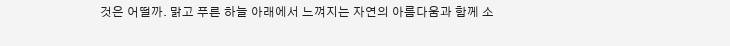것은 어떨까. 맑고 푸른 하늘 아래에서 느껴지는 자연의 아름다움과 함께 소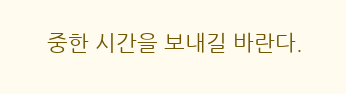중한 시간을 보내길 바란다.